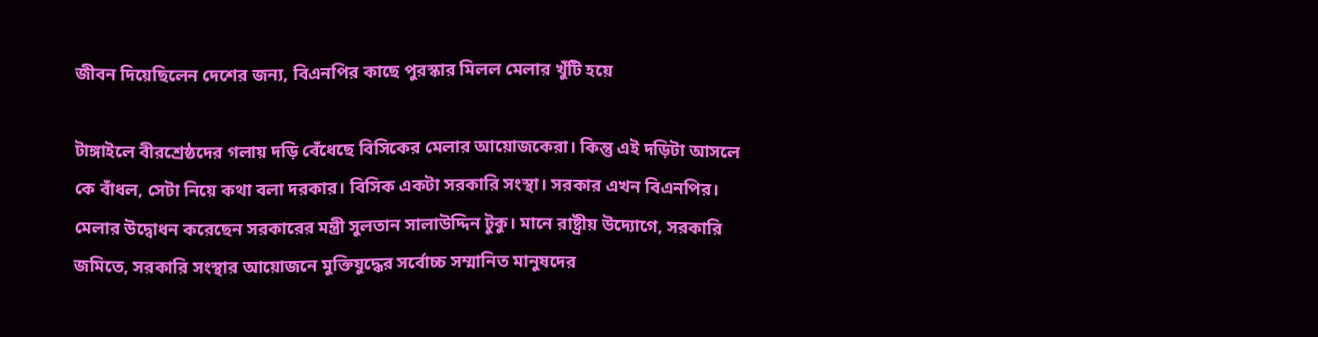জীবন দিয়েছিলেন দেশের জন্য, বিএনপির কাছে পুরস্কার মিলল মেলার খুঁটি হয়ে

টাঙ্গাইলে বীরশ্রেষ্ঠদের গলায় দড়ি বেঁধেছে বিসিকের মেলার আয়োজকেরা। কিন্তু এই দড়িটা আসলে কে বাঁধল, সেটা নিয়ে কথা বলা দরকার। বিসিক একটা সরকারি সংস্থা। সরকার এখন বিএনপির। মেলার উদ্বোধন করেছেন সরকারের মন্ত্রী সুলতান সালাউদ্দিন টুকু। মানে রাষ্ট্রীয় উদ্যোগে, সরকারি জমিতে, সরকারি সংস্থার আয়োজনে মুক্তিযুদ্ধের সর্বোচ্চ সম্মানিত মানুষদের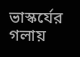ভাস্কর্যের গলায়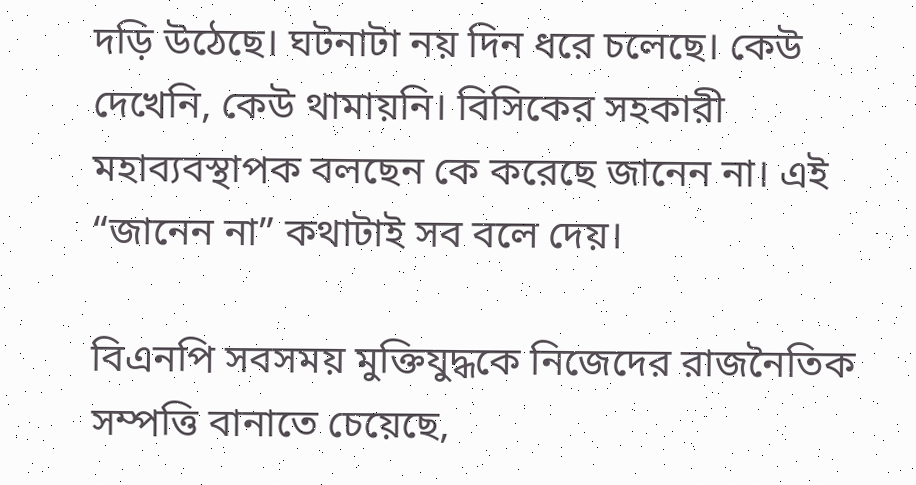দড়ি উঠেছে। ঘটনাটা নয় দিন ধরে চলেছে। কেউ দেখেনি, কেউ থামায়নি। বিসিকের সহকারী মহাব্যবস্থাপক বলছেন কে করেছে জানেন না। এই “জানেন না” কথাটাই সব বলে দেয়।

বিএনপি সবসময় মুক্তিযুদ্ধকে নিজেদের রাজনৈতিক সম্পত্তি বানাতে চেয়েছে,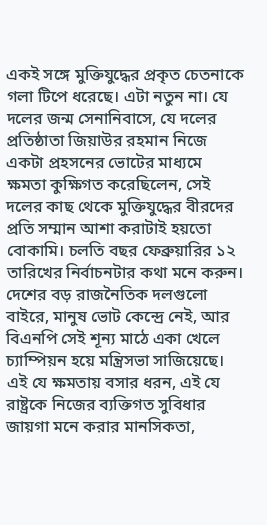একই সঙ্গে মুক্তিযুদ্ধের প্রকৃত চেতনাকে গলা টিপে ধরেছে। এটা নতুন না। যে দলের জন্ম সেনানিবাসে, যে দলের প্রতিষ্ঠাতা জিয়াউর রহমান নিজে একটা প্রহসনের ভোটের মাধ্যমে ক্ষমতা কুক্ষিগত করেছিলেন, সেই দলের কাছ থেকে মুক্তিযুদ্ধের বীরদের প্রতি সম্মান আশা করাটাই হয়তো বোকামি। চলতি বছর ফেব্রুয়ারির ১২ তারিখের নির্বাচনটার কথা মনে করুন। দেশের বড় রাজনৈতিক দলগুলো বাইরে, মানুষ ভোট কেন্দ্রে নেই, আর বিএনপি সেই শূন্য মাঠে একা খেলে চ্যাম্পিয়ন হয়ে মন্ত্রিসভা সাজিয়েছে। এই যে ক্ষমতায় বসার ধরন, এই যে রাষ্ট্রকে নিজের ব্যক্তিগত সুবিধার জায়গা মনে করার মানসিকতা,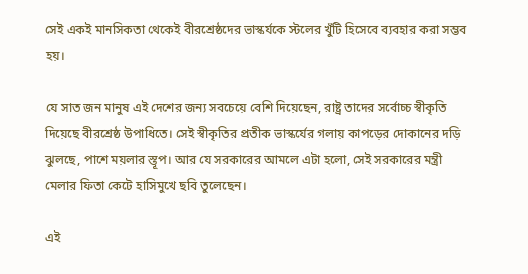সেই একই মানসিকতা থেকেই বীরশ্রেষ্ঠদের ভাস্কর্যকে স্টলের খুঁটি হিসেবে ব্যবহার করা সম্ভব হয়।

যে সাত জন মানুষ এই দেশের জন্য সবচেয়ে বেশি দিয়েছেন, রাষ্ট্র তাদের সর্বোচ্চ স্বীকৃতি দিয়েছে বীরশ্রেষ্ঠ উপাধিতে। সেই স্বীকৃতির প্রতীক ভাস্কর্যের গলায় কাপড়ের দোকানের দড়ি ঝুলছে, পাশে ময়লার স্তূপ। আর যে সরকারের আমলে এটা হলো, সেই সরকারের মন্ত্রী মেলার ফিতা কেটে হাসিমুখে ছবি তুলেছেন।

এই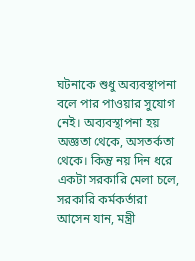ঘটনাকে শুধু অব্যবস্থাপনা বলে পার পাওয়ার সুযোগ নেই। অব্যবস্থাপনা হয় অজ্ঞতা থেকে, অসতর্কতা থেকে। কিন্তু নয় দিন ধরে একটা সরকারি মেলা চলে, সরকারি কর্মকর্তারা আসেন যান, মন্ত্রী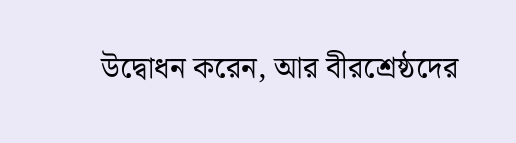উদ্বোধন করেন, আর বীরশ্রেষ্ঠদের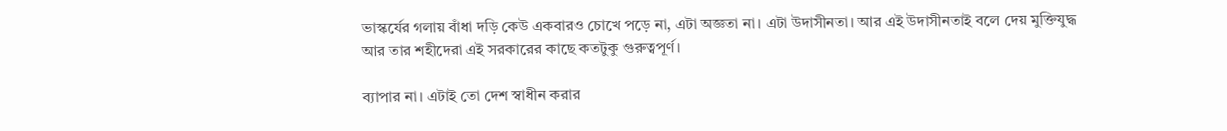ভাস্কর্যের গলায় বাঁধা দড়ি কেউ একবারও চোখে পড়ে না, এটা অজ্ঞতা না। এটা উদাসীনতা। আর এই উদাসীনতাই বলে দেয় মুক্তিযুদ্ধ আর তার শহীদেরা এই সরকারের কাছে কতটুকু গুরুত্বপূর্ণ।

ব্যাপার না। এটাই তো দেশ স্বাধীন করার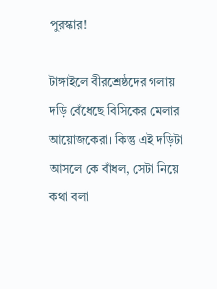পুরস্কার!

টাঙ্গাইলে বীরশ্রেষ্ঠদের গলায় দড়ি বেঁধেছে বিসিকের মেলার আয়োজকেরা। কিন্তু এই দড়িটা আসলে কে বাঁধল, সেটা নিয়ে কথা বলা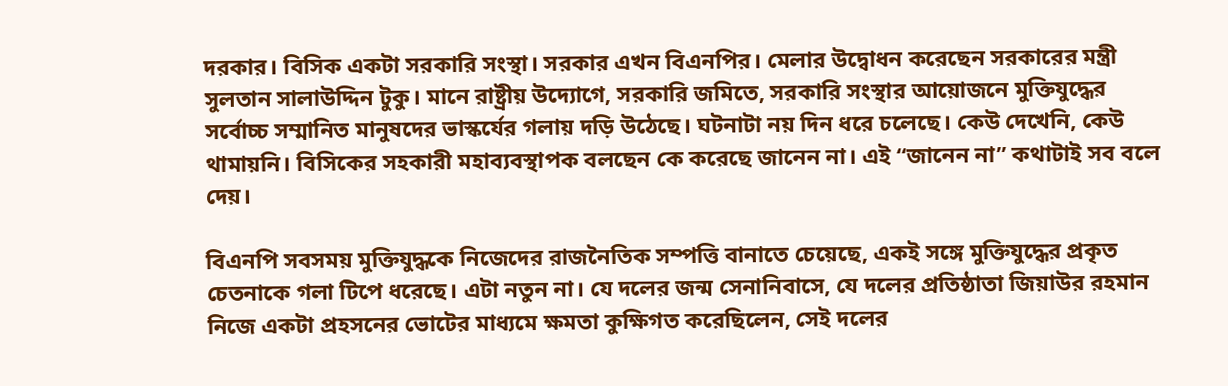দরকার। বিসিক একটা সরকারি সংস্থা। সরকার এখন বিএনপির। মেলার উদ্বোধন করেছেন সরকারের মন্ত্রী সুলতান সালাউদ্দিন টুকু। মানে রাষ্ট্রীয় উদ্যোগে, সরকারি জমিতে, সরকারি সংস্থার আয়োজনে মুক্তিযুদ্ধের সর্বোচ্চ সম্মানিত মানুষদের ভাস্কর্যের গলায় দড়ি উঠেছে। ঘটনাটা নয় দিন ধরে চলেছে। কেউ দেখেনি, কেউ থামায়নি। বিসিকের সহকারী মহাব্যবস্থাপক বলছেন কে করেছে জানেন না। এই “জানেন না” কথাটাই সব বলে দেয়।

বিএনপি সবসময় মুক্তিযুদ্ধকে নিজেদের রাজনৈতিক সম্পত্তি বানাতে চেয়েছে, একই সঙ্গে মুক্তিযুদ্ধের প্রকৃত চেতনাকে গলা টিপে ধরেছে। এটা নতুন না। যে দলের জন্ম সেনানিবাসে, যে দলের প্রতিষ্ঠাতা জিয়াউর রহমান নিজে একটা প্রহসনের ভোটের মাধ্যমে ক্ষমতা কুক্ষিগত করেছিলেন, সেই দলের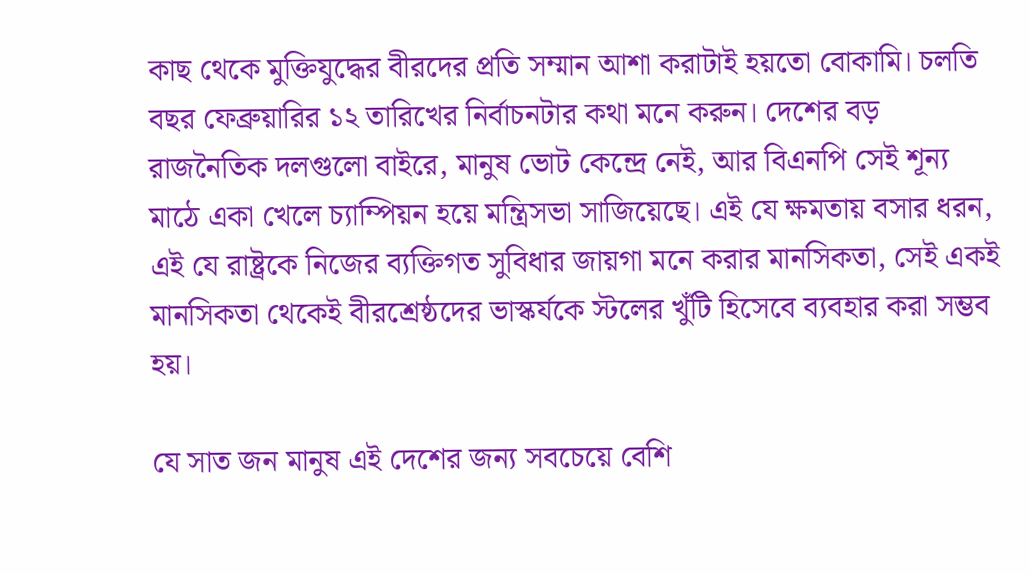কাছ থেকে মুক্তিযুদ্ধের বীরদের প্রতি সম্মান আশা করাটাই হয়তো বোকামি। চলতি বছর ফেব্রুয়ারির ১২ তারিখের নির্বাচনটার কথা মনে করুন। দেশের বড় রাজনৈতিক দলগুলো বাইরে, মানুষ ভোট কেন্দ্রে নেই, আর বিএনপি সেই শূন্য মাঠে একা খেলে চ্যাম্পিয়ন হয়ে মন্ত্রিসভা সাজিয়েছে। এই যে ক্ষমতায় বসার ধরন, এই যে রাষ্ট্রকে নিজের ব্যক্তিগত সুবিধার জায়গা মনে করার মানসিকতা, সেই একই মানসিকতা থেকেই বীরশ্রেষ্ঠদের ভাস্কর্যকে স্টলের খুঁটি হিসেবে ব্যবহার করা সম্ভব হয়।

যে সাত জন মানুষ এই দেশের জন্য সবচেয়ে বেশি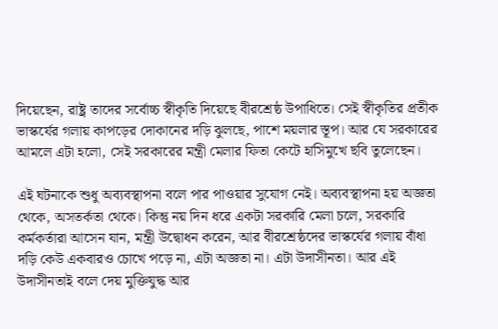দিয়েছেন, রাষ্ট্র তাদের সর্বোচ্চ স্বীকৃতি দিয়েছে বীরশ্রেষ্ঠ উপাধিতে। সেই স্বীকৃতির প্রতীক ভাস্কর্যের গলায় কাপড়ের দোকানের দড়ি ঝুলছে, পাশে ময়লার স্তূপ। আর যে সরকারের আমলে এটা হলো, সেই সরকারের মন্ত্রী মেলার ফিতা কেটে হাসিমুখে ছবি তুলেছেন।

এই ঘটনাকে শুধু অব্যবস্থাপনা বলে পার পাওয়ার সুযোগ নেই। অব্যবস্থাপনা হয় অজ্ঞতা থেকে, অসতর্কতা থেকে। কিন্তু নয় দিন ধরে একটা সরকারি মেলা চলে, সরকারি কর্মকর্তারা আসেন যান, মন্ত্রী উদ্বোধন করেন, আর বীরশ্রেষ্ঠদের ভাস্কর্যের গলায় বাঁধা দড়ি কেউ একবারও চোখে পড়ে না, এটা অজ্ঞতা না। এটা উদাসীনতা। আর এই উদাসীনতাই বলে দেয় মুক্তিযুদ্ধ আর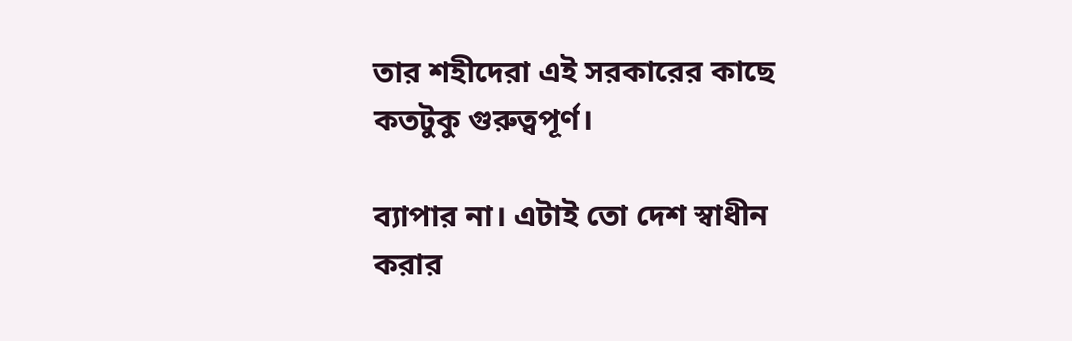তার শহীদেরা এই সরকারের কাছে কতটুকু গুরুত্বপূর্ণ।

ব্যাপার না। এটাই তো দেশ স্বাধীন করার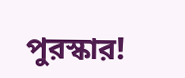পুরস্কার!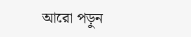আরো পড়ুন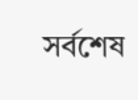সর্বশেষ